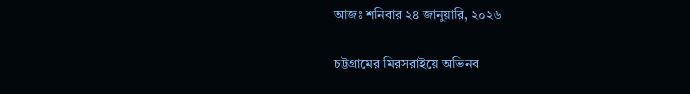আজঃ শনিবার ২৪ জানুয়ারি, ২০২৬

চট্টগ্রামের মিরসরাইয়ে অভিনব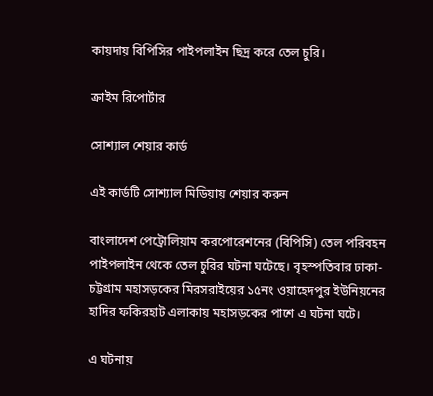কায়দায় বিপিসির পাইপলাইন ছিদ্র করে তেল চুরি।

ক্রাইম রিপোর্টার

সোশ্যাল শেয়ার কার্ড

এই কার্ডটি সোশ্যাল মিডিয়ায় শেয়ার করুন

বাংলাদেশ পেট্রোলিয়াম করপোরেশনের (বিপিসি) তেল পরিবহন পাইপলাইন থেকে তেল চুরির ঘটনা ঘটেছে। বৃহস্পতিবার ঢাকা-চট্টগ্রাম মহাসড়কের মিরসরাইয়ের ১৫নং ওয়াহেদপুর ইউনিয়নের হাদির ফকিরহাট এলাকায় মহাসড়কের পাশে এ ঘটনা ঘটে।

এ ঘটনায়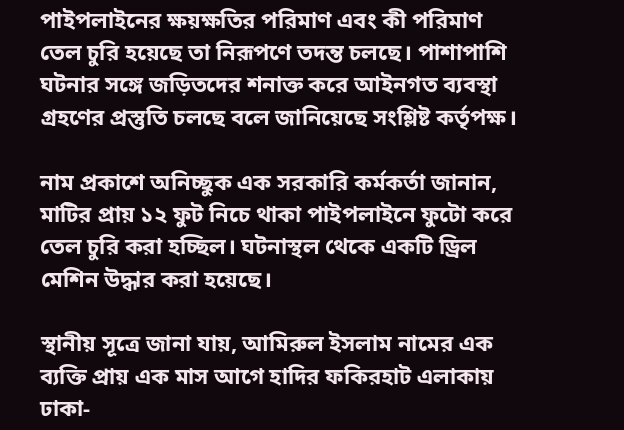পাইপলাইনের ক্ষয়ক্ষতির পরিমাণ এবং কী পরিমাণ তেল চুরি হয়েছে তা নিরূপণে তদন্ত চলছে। পাশাপাশি ঘটনার সঙ্গে জড়িতদের শনাক্ত করে আইনগত ব্যবস্থা গ্রহণের প্রস্তুতি চলছে বলে জানিয়েছে সংশ্লিষ্ট কর্তৃপক্ষ।

নাম প্রকাশে অনিচ্ছুক এক সরকারি কর্মকর্তা জানান, মাটির প্রায় ১২ ফুট নিচে থাকা পাইপলাইনে ফুটো করে তেল চুরি করা হচ্ছিল। ঘটনাস্থল থেকে একটি ড্রিল মেশিন উদ্ধার করা হয়েছে।

স্থানীয় সূত্রে জানা যায়, আমিরুল ইসলাম নামের এক ব্যক্তি প্রায় এক মাস আগে হাদির ফকিরহাট এলাকায় ঢাকা-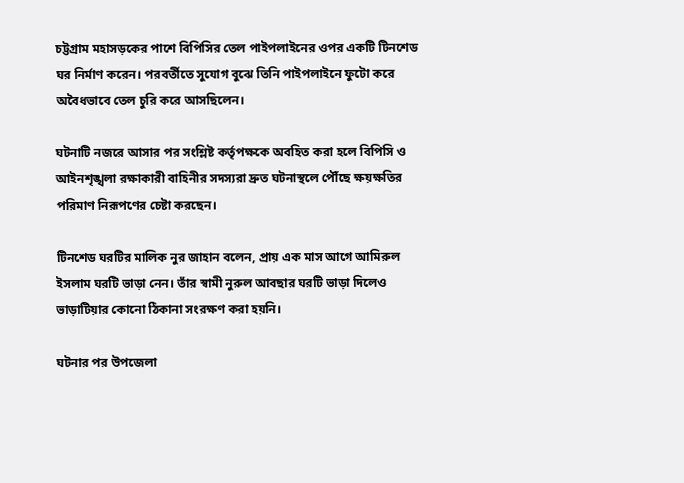চট্টগ্রাম মহাসড়কের পাশে বিপিসির তেল পাইপলাইনের ওপর একটি টিনশেড ঘর নির্মাণ করেন। পরবর্তীতে সুযোগ বুঝে তিনি পাইপলাইনে ফুটো করে অবৈধভাবে তেল চুরি করে আসছিলেন।

ঘটনাটি নজরে আসার পর সংশ্লিষ্ট কর্তৃপক্ষকে অবহিত করা হলে বিপিসি ও আইনশৃঙ্খলা রক্ষাকারী বাহিনীর সদস্যরা দ্রুত ঘটনাস্থলে পৌঁছে ক্ষয়ক্ষতির পরিমাণ নিরূপণের চেষ্টা করছেন।

টিনশেড ঘরটির মালিক নুর জাহান বলেন, প্রায় এক মাস আগে আমিরুল ইসলাম ঘরটি ভাড়া নেন। তাঁর স্বামী নুরুল আবছার ঘরটি ভাড়া দিলেও ভাড়াটিয়ার কোনো ঠিকানা সংরক্ষণ করা হয়নি।

ঘটনার পর উপজেলা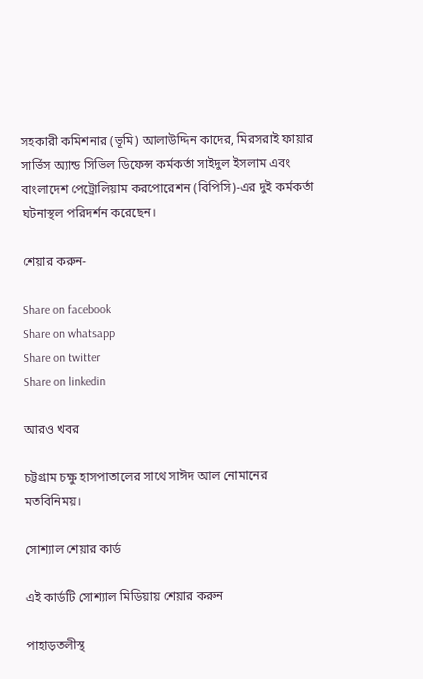সহকারী কমিশনার (ভূমি) আলাউদ্দিন কাদের, মিরসরাই ফায়ার সার্ভিস অ্যান্ড সিভিল ডিফেন্স কর্মকর্তা সাইদুল ইসলাম এবং বাংলাদেশ পেট্রোলিয়াম করপোরেশন (বিপিসি)-এর দুই কর্মকর্তা ঘটনাস্থল পরিদর্শন করেছেন।

শেয়ার করুন-

Share on facebook
Share on whatsapp
Share on twitter
Share on linkedin

আরও খবর

চট্টগ্রাম চক্ষু হাসপাতালের সাথে সাঈদ আল নোমানের মতবিনিময়।

সোশ্যাল শেয়ার কার্ড

এই কার্ডটি সোশ্যাল মিডিয়ায় শেয়ার করুন

পাহাড়তলীস্থ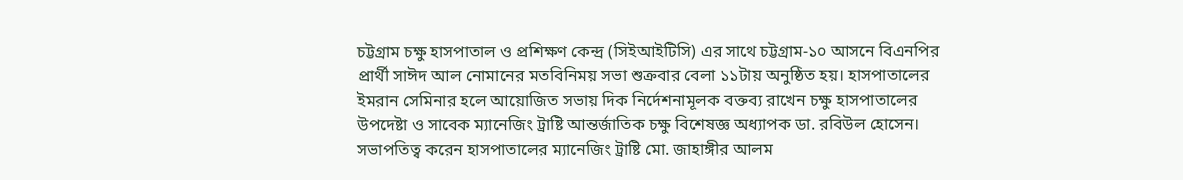চট্টগ্রাম চক্ষু হাসপাতাল ও প্রশিক্ষণ কেন্দ্র (সিইআইটিসি) এর সাথে চট্টগ্রাম-১০ আসনে বিএনপির প্রার্থী সাঈদ আল নোমানের মতবিনিময় সভা শুক্রবার বেলা ১১টায় অনুষ্ঠিত হয়। হাসপাতালের ইমরান সেমিনার হলে আয়োজিত সভায় দিক নির্দেশনামূলক বক্তব্য রাখেন চক্ষু হাসপাতালের উপদেষ্টা ও সাবেক ম্যানেজিং ট্রাষ্টি আন্তর্জাতিক চক্ষু বিশেষজ্ঞ অধ্যাপক ডা. রবিউল হোসেন। সভাপতিত্ব করেন হাসপাতালের ম্যানেজিং ট্রাষ্টি মো. জাহাঙ্গীর আলম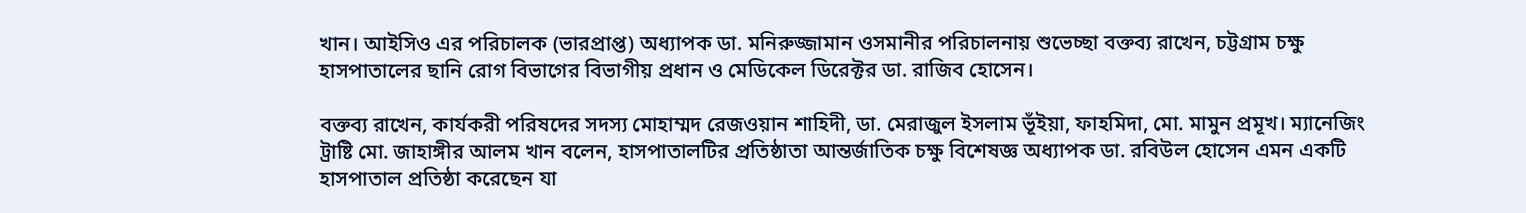খান। আইসিও এর পরিচালক (ভারপ্রাপ্ত) অধ্যাপক ডা. মনিরুজ্জামান ওসমানীর পরিচালনায় শুভেচ্ছা বক্তব্য রাখেন, চট্টগ্রাম চক্ষু হাসপাতালের ছানি রোগ বিভাগের বিভাগীয় প্রধান ও মেডিকেল ডিরেক্টর ডা. রাজিব হোসেন।

বক্তব্য রাখেন, কার্যকরী পরিষদের সদস্য মোহাম্মদ রেজওয়ান শাহিদী, ডা. মেরাজুল ইসলাম ভূঁইয়া, ফাহমিদা, মো. মামুন প্রমূখ। ম্যানেজিং ট্রাষ্টি মো. জাহাঙ্গীর আলম খান বলেন, হাসপাতালটির প্রতিষ্ঠাতা আন্তর্জাতিক চক্ষু বিশেষজ্ঞ অধ্যাপক ডা. রবিউল হোসেন এমন একটি হাসপাতাল প্রতিষ্ঠা করেছেন যা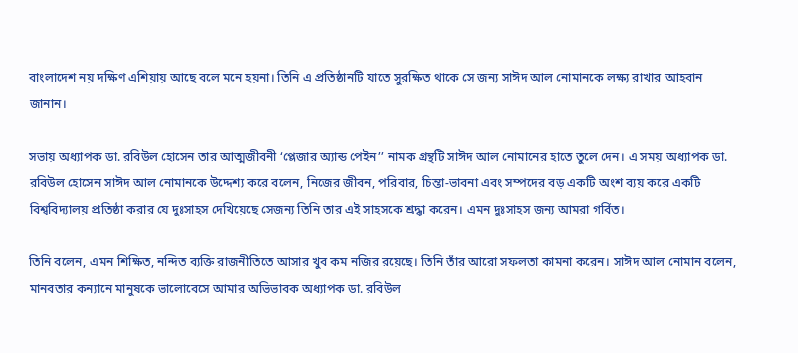বাংলাদেশ নয় দক্ষিণ এশিয়ায় আছে বলে মনে হয়না। তিনি এ প্রতিষ্ঠানটি যাতে সুরক্ষিত থাকে সে জন্য সাঈদ আল নোমানকে লক্ষ্য রাখার আহবান জানান।

সভায় অধ্যাপক ডা. রবিউল হোসেন তার আত্মজীবনী ‘প্লেজার অ্যান্ড পেইন’’ নামক গ্রন্থটি সাঈদ আল নোমানের হাতে তুলে দেন। এ সময় অধ্যাপক ডা. রবিউল হোসেন সাঈদ আল নোমানকে উদ্দেশ্য করে বলেন, নিজের জীবন, পরিবার, চিন্তা-ভাবনা এবং সম্পদের বড় একটি অংশ ব্যয় করে একটি বিশ্ববিদ্যালয় প্রতিষ্ঠা করার যে দুঃসাহস দেখিয়েছে সেজন্য তিনি তার এই সাহসকে শ্রদ্ধা করেন। এমন দুঃসাহস জন্য আমরা গর্বিত।

তিনি বলেন, এমন শিক্ষিত, নন্দিত ব্যক্তি রাজনীতিতে আসার খুব কম নজির রয়েছে। তিনি তাঁর আরো সফলতা কামনা করেন। সাঈদ আল নোমান বলেন, মানবতার কন্যানে মানুষকে ভালোবেসে আমার অভিভাবক অধ্যাপক ডা. রবিউল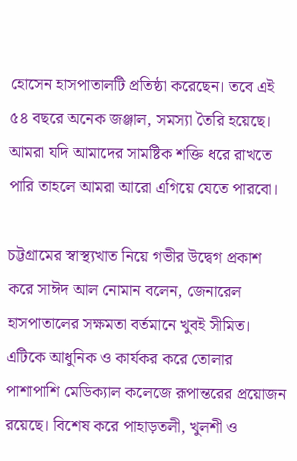হোসেন হাসপাতালটি প্রতিষ্ঠা করেছেন। তবে এই ৫৪ বছরে অনেক জঞ্জাল, সমস্যা তৈরি হয়েছে। আমরা যদি আমাদের সামষ্টিক শক্তি ধরে রাখতে পারি তাহলে আমরা আরো এগিয়ে যেতে পারবো।

চট্টগ্রামের স্বাস্থ্যখাত নিয়ে গভীর উদ্বেগ প্রকাশ করে সাঈদ আল নোমান বলেন, জেনারেল হাসপাতালের সক্ষমতা বর্তমানে খুবই সীমিত। এটিকে আধুনিক ও কার্যকর করে তোলার পাশাপাশি মেডিক্যাল কলেজে রূপান্তরের প্রয়োজন রয়েছে। বিশেষ করে পাহাড়তলী, খুলশী ও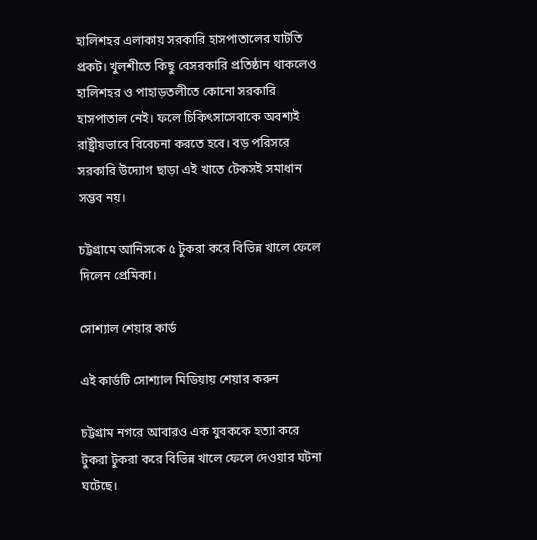হালিশহর এলাকায় সরকারি হাসপাতালের ঘাটতি প্রকট। খুলশীতে কিছু বেসরকারি প্রতিষ্ঠান থাকলেও হালিশহর ও পাহাড়তলীতে কোনো সরকারি হাসপাতাল নেই। ফলে চিকিৎসাসেবাকে অবশ্যই রাষ্ট্রীয়ভাবে বিবেচনা করতে হবে। বড় পরিসরে সরকারি উদ্যোগ ছাড়া এই খাতে টেকসই সমাধান সম্ভব নয়।

চট্টগ্রামে আনিসকে ৫ টুকরা করে বিভিন্ন খালে ফেলে দিলেন প্রেমিকা।

সোশ্যাল শেয়ার কার্ড

এই কার্ডটি সোশ্যাল মিডিয়ায় শেয়ার করুন

চট্টগ্রাম নগরে আবারও এক যুবককে হত্যা করে টুকরা টুকরা করে বিভিন্ন খালে ফেলে দেওয়ার ঘটনা ঘটেছে।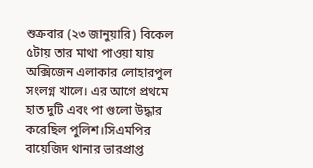শুক্রবার (২৩ জানুয়ারি) বিকেল ৫টায় তার মাথা পাওয়া যায় অক্সিজেন এলাকার লোহারপুল সংলগ্ন খালে। এর আগে প্রথমে হাত দুটি এবং পা গুলো উদ্ধার করেছিল পুলিশ।সিএমপির বায়েজিদ থানার ভারপ্রাপ্ত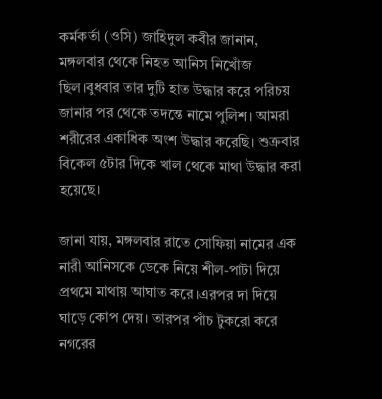কর্মকর্তা (ওসি) জাহিদুল কবীর জানান, মঙ্গলবার থেকে নিহত আনিস নিখোঁজ ছিল।বুধবার তার দুটি হাত উদ্ধার করে পরিচয় জানার পর থেকে তদন্তে নামে পুলিশ। আমরা শরীরের একাধিক অংশ উদ্ধার করেছি। শুক্রবার বিকেল ৫টার দিকে খাল থেকে মাথা উদ্ধার করা হয়েছে।

জানা যায়, মঙ্গলবার রাতে সোফিয়া নামের এক নারী আনিসকে ডেকে নিয়ে শীল-পাটা দিয়ে প্রথমে মাথায় আঘাত করে।এরপর দা দিয়ে ঘাড়ে কোপ দেয়। তারপর পাঁচ টুকরো করে নগরের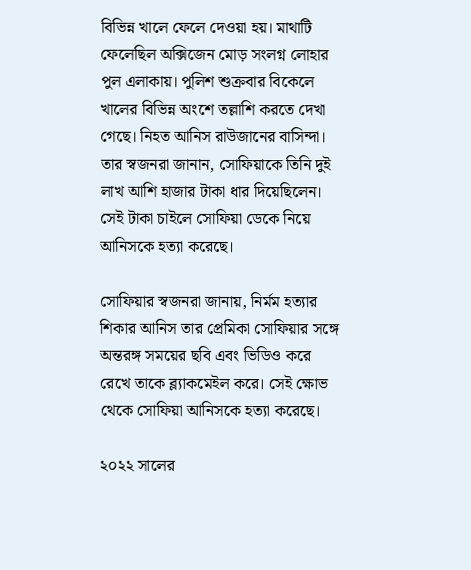বিভিন্ন খালে ফেলে দেওয়া হয়। মাথাটি ফেলেছিল অক্সিজেন মোড় সংলগ্ন লোহার পুল এলাকায়। পুলিশ শুক্রবার বিকেলে খালের বিভিন্ন অংশে তল্লাশি করতে দেখা গেছে। নিহত আনিস রাউজানের বাসিন্দা। তার স্বজনরা জানান, সোফিয়াকে তিনি দুই লাখ আশি হাজার টাকা ধার দিয়েছিলেন। সেই টাকা চাইলে সোফিয়া ডেকে নিয়ে আনিসকে হত্যা করেছে।

সোফিয়ার স্বজনরা জানায়, নির্মম হত্যার শিকার আনিস তার প্রেমিকা সোফিয়ার সঙ্গে অন্তরঙ্গ সময়ের ছবি এবং ভিডিও করে রেখে তাকে ব্ল্যাকমেইল করে। সেই ক্ষোভ থেকে সোফিয়া আনিসকে হত্যা করেছে।

২০২২ সালের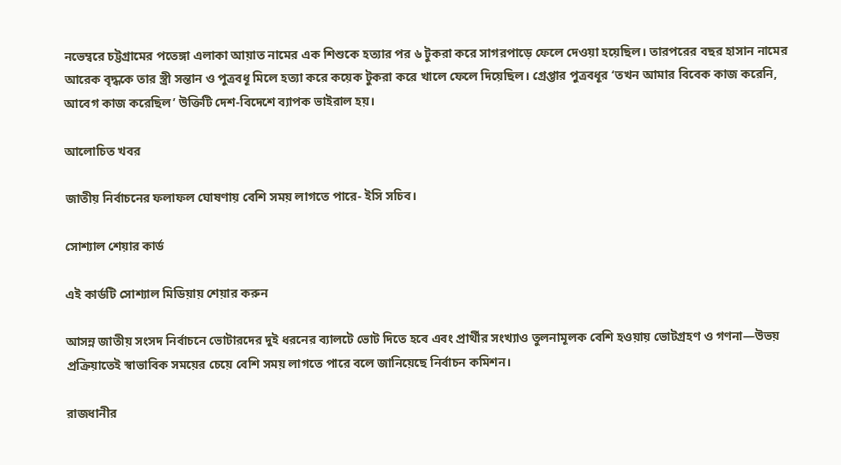নভেম্বরে চট্টগ্রামের পতেঙ্গা এলাকা আয়াত নামের এক শিশুকে হত্যার পর ৬ টুকরা করে সাগরপাড়ে ফেলে দেওয়া হয়েছিল। তারপরের বছর হাসান নামের আরেক বৃদ্ধকে তার স্ত্রী সন্তান ও পুত্রবধূ মিলে হত্যা করে কয়েক টুকরা করে খালে ফেলে দিয়েছিল। গ্রেপ্তার পুত্রবধূর ‘তখন আমার বিবেক কাজ করেনি, আবেগ কাজ করেছিল’ উক্তিটি দেশ-বিদেশে ব্যাপক ভাইরাল হয়।

আলোচিত খবর

জাতীয় নির্বাচনের ফলাফল ঘোষণায় বেশি সময় লাগতে পারে- ইসি সচিব।

সোশ্যাল শেয়ার কার্ড

এই কার্ডটি সোশ্যাল মিডিয়ায় শেয়ার করুন

আসন্ন জাতীয় সংসদ নির্বাচনে ভোটারদের দুই ধরনের ব্যালটে ভোট দিতে হবে এবং প্রার্থীর সংখ্যাও তুলনামূলক বেশি হওয়ায় ভোটগ্রহণ ও গণনা—উভয় প্রক্রিয়াতেই স্বাভাবিক সময়ের চেয়ে বেশি সময় লাগতে পারে বলে জানিয়েছে নির্বাচন কমিশন।

রাজধানীর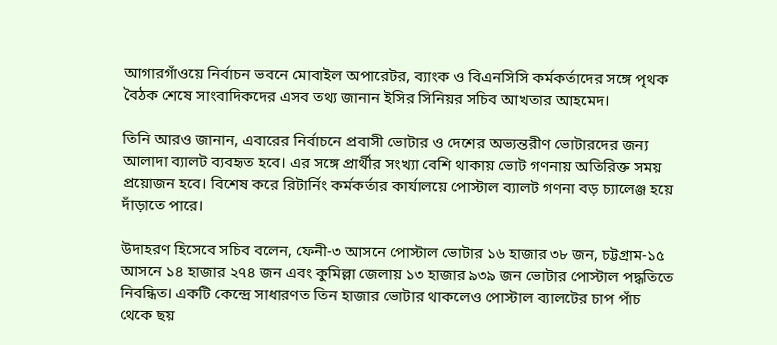আগারগাঁওয়ে নির্বাচন ভবনে মোবাইল অপারেটর, ব্যাংক ও বিএনসিসি কর্মকর্তাদের সঙ্গে পৃথক বৈঠক শেষে সাংবাদিকদের এসব তথ্য জানান ইসির সিনিয়র সচিব আখতার আহমেদ।

তিনি আরও জানান, এবারের নির্বাচনে প্রবাসী ভোটার ও দেশের অভ্যন্তরীণ ভোটারদের জন্য আলাদা ব্যালট ব্যবহৃত হবে। এর সঙ্গে প্রার্থীর সংখ্যা বেশি থাকায় ভোট গণনায় অতিরিক্ত সময় প্রয়োজন হবে। বিশেষ করে রিটার্নিং কর্মকর্তার কার্যালয়ে পোস্টাল ব্যালট গণনা বড় চ্যালেঞ্জ হয়ে দাঁড়াতে পারে।

উদাহরণ হিসেবে সচিব বলেন, ফেনী-৩ আসনে পোস্টাল ভোটার ১৬ হাজার ৩৮ জন, চট্টগ্রাম-১৫ আসনে ১৪ হাজার ২৭৪ জন এবং কুমিল্লা জেলায় ১৩ হাজার ৯৩৯ জন ভোটার পোস্টাল পদ্ধতিতে নিবন্ধিত। একটি কেন্দ্রে সাধারণত তিন হাজার ভোটার থাকলেও পোস্টাল ব্যালটের চাপ পাঁচ থেকে ছয়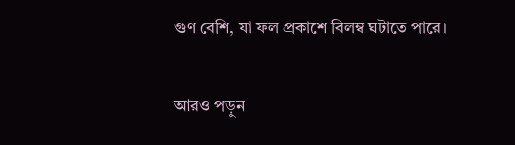গুণ বেশি, যা ফল প্রকাশে বিলম্ব ঘটাতে পারে।

আরও পড়ুন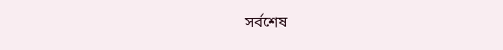সর্বশেষ